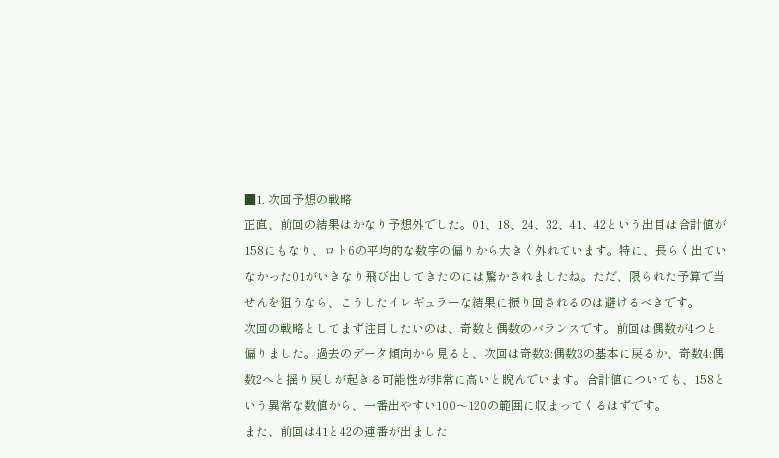■1. 次回予想の戦略
正直、前回の結果はかなり予想外でした。01、18、24、32、41、42という出目は合計値が158にもなり、ロト6の平均的な数字の偏りから大きく外れています。特に、長らく出ていなかった01がいきなり飛び出してきたのには驚かされましたね。ただ、限られた予算で当せんを狙うなら、こうしたイレギュラーな結果に振り回されるのは避けるべきです。
次回の戦略としてまず注目したいのは、奇数と偶数のバランスです。前回は偶数が4つと偏りました。過去のデータ傾向から見ると、次回は奇数3:偶数3の基本に戻るか、奇数4:偶数2へと揺り戻しが起きる可能性が非常に高いと睨んでいます。合計値についても、158という異常な数値から、一番出やすい100〜120の範囲に収まってくるはずです。
また、前回は41と42の連番が出ました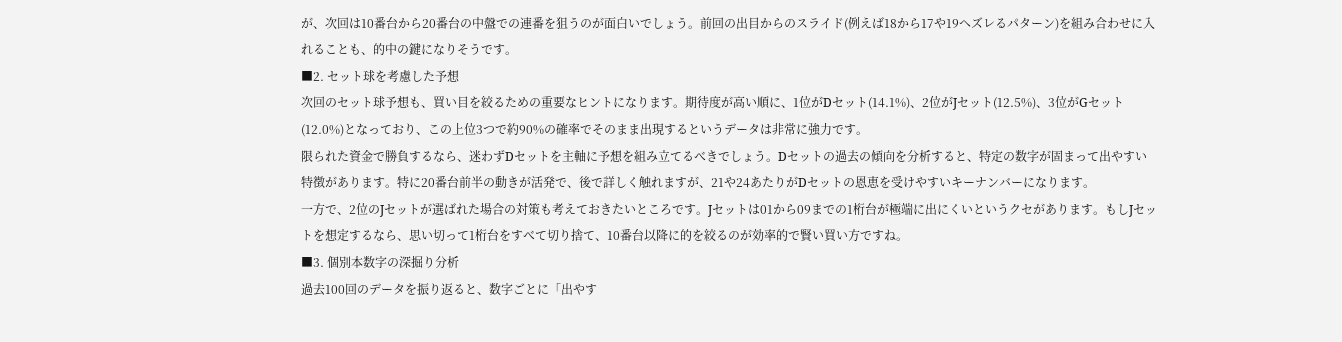が、次回は10番台から20番台の中盤での連番を狙うのが面白いでしょう。前回の出目からのスライド(例えば18から17や19へズレるパターン)を組み合わせに入れることも、的中の鍵になりそうです。
■2. セット球を考慮した予想
次回のセット球予想も、買い目を絞るための重要なヒントになります。期待度が高い順に、1位がDセット(14.1%)、2位がJセット(12.5%)、3位がGセット(12.0%)となっており、この上位3つで約90%の確率でそのまま出現するというデータは非常に強力です。
限られた資金で勝負するなら、迷わずDセットを主軸に予想を組み立てるべきでしょう。Dセットの過去の傾向を分析すると、特定の数字が固まって出やすい特徴があります。特に20番台前半の動きが活発で、後で詳しく触れますが、21や24あたりがDセットの恩恵を受けやすいキーナンバーになります。
一方で、2位のJセットが選ばれた場合の対策も考えておきたいところです。Jセットは01から09までの1桁台が極端に出にくいというクセがあります。もしJセットを想定するなら、思い切って1桁台をすべて切り捨て、10番台以降に的を絞るのが効率的で賢い買い方ですね。
■3. 個別本数字の深掘り分析
過去100回のデータを振り返ると、数字ごとに「出やす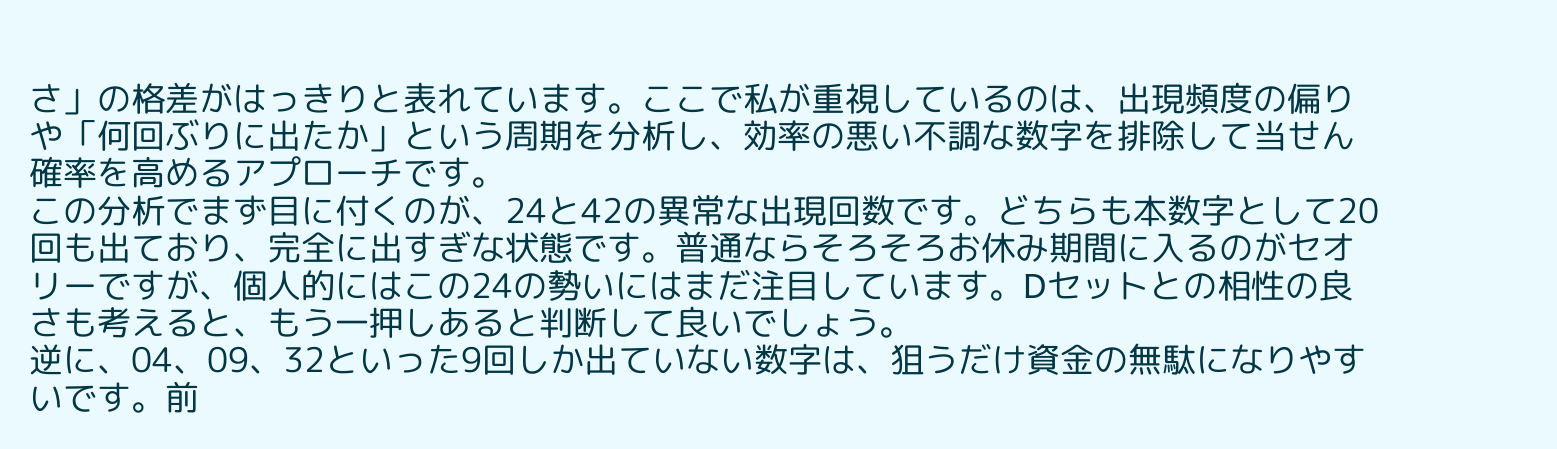さ」の格差がはっきりと表れています。ここで私が重視しているのは、出現頻度の偏りや「何回ぶりに出たか」という周期を分析し、効率の悪い不調な数字を排除して当せん確率を高めるアプローチです。
この分析でまず目に付くのが、24と42の異常な出現回数です。どちらも本数字として20回も出ており、完全に出すぎな状態です。普通ならそろそろお休み期間に入るのがセオリーですが、個人的にはこの24の勢いにはまだ注目しています。Dセットとの相性の良さも考えると、もう一押しあると判断して良いでしょう。
逆に、04、09、32といった9回しか出ていない数字は、狙うだけ資金の無駄になりやすいです。前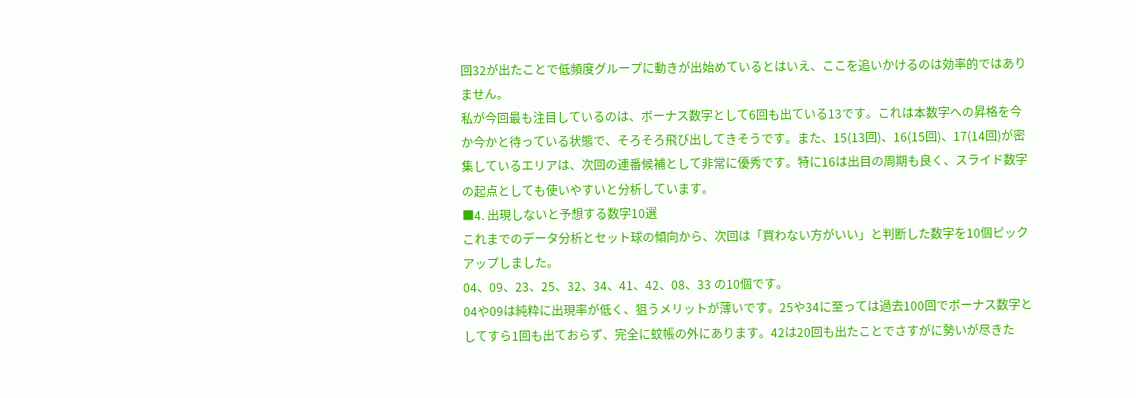回32が出たことで低頻度グループに動きが出始めているとはいえ、ここを追いかけるのは効率的ではありません。
私が今回最も注目しているのは、ボーナス数字として6回も出ている13です。これは本数字への昇格を今か今かと待っている状態で、そろそろ飛び出してきそうです。また、15(13回)、16(15回)、17(14回)が密集しているエリアは、次回の連番候補として非常に優秀です。特に16は出目の周期も良く、スライド数字の起点としても使いやすいと分析しています。
■4. 出現しないと予想する数字10選
これまでのデータ分析とセット球の傾向から、次回は「買わない方がいい」と判断した数字を10個ピックアップしました。
04、09、23、25、32、34、41、42、08、33 の10個です。
04や09は純粋に出現率が低く、狙うメリットが薄いです。25や34に至っては過去100回でボーナス数字としてすら1回も出ておらず、完全に蚊帳の外にあります。42は20回も出たことでさすがに勢いが尽きた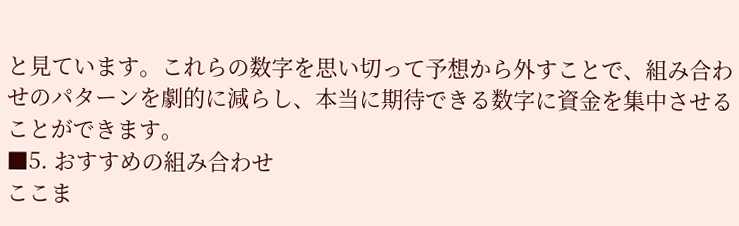と見ています。これらの数字を思い切って予想から外すことで、組み合わせのパターンを劇的に減らし、本当に期待できる数字に資金を集中させることができます。
■5. おすすめの組み合わせ
ここま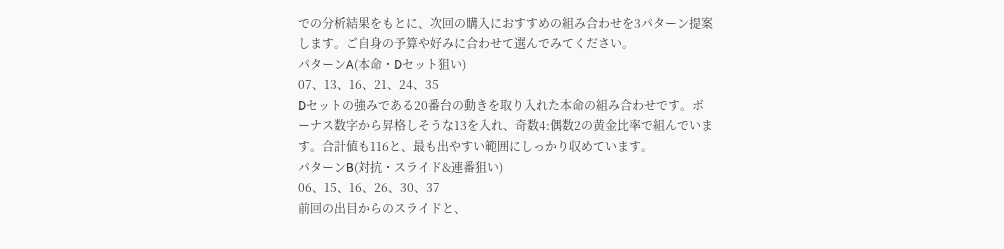での分析結果をもとに、次回の購入におすすめの組み合わせを3パターン提案します。ご自身の予算や好みに合わせて選んでみてください。
パターンA(本命・Dセット狙い)
07、13、16、21、24、35
Dセットの強みである20番台の動きを取り入れた本命の組み合わせです。ボーナス数字から昇格しそうな13を入れ、奇数4:偶数2の黄金比率で組んでいます。合計値も116と、最も出やすい範囲にしっかり収めています。
パターンB(対抗・スライド&連番狙い)
06、15、16、26、30、37
前回の出目からのスライドと、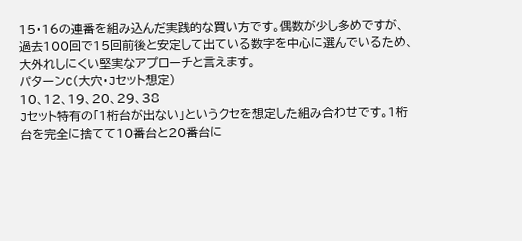15・16の連番を組み込んだ実践的な買い方です。偶数が少し多めですが、過去100回で15回前後と安定して出ている数字を中心に選んでいるため、大外れしにくい堅実なアプローチと言えます。
パターンC(大穴・Jセット想定)
10、12、19、20、29、38
Jセット特有の「1桁台が出ない」というクセを想定した組み合わせです。1桁台を完全に捨てて10番台と20番台に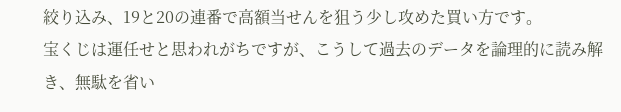絞り込み、19と20の連番で高額当せんを狙う少し攻めた買い方です。
宝くじは運任せと思われがちですが、こうして過去のデータを論理的に読み解き、無駄を省い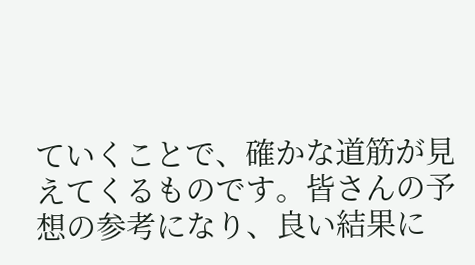ていくことで、確かな道筋が見えてくるものです。皆さんの予想の参考になり、良い結果に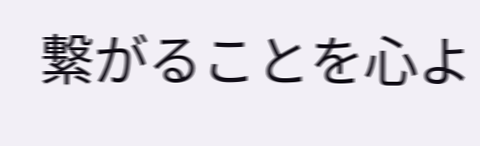繋がることを心よ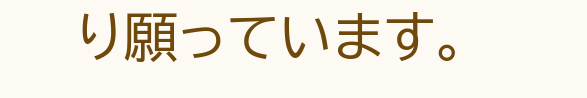り願っています。